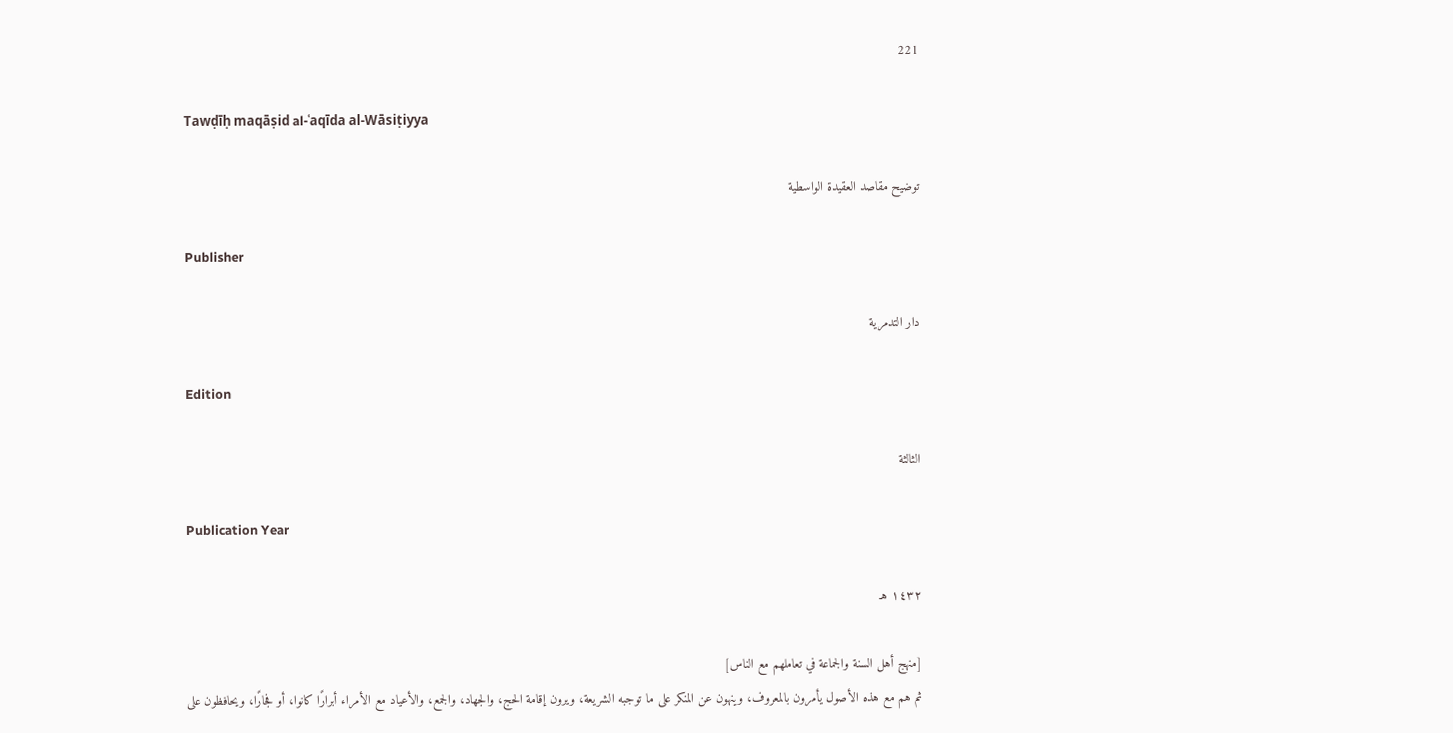221

Tawḍīḥ maqāṣid al-ʿaqīda al-Wāsiṭiyya

توضيح مقاصد العقيدة الواسطية

Publisher

دار التدمرية

Edition

الثالثة

Publication Year

١٤٣٢ هـ

[منهج أهل السنة والجماعة في تعاملهم مع الناس]
ثم هم مع هذه الأصول يأمرون بالمعروف، وينهون عن المنكر على ما توجبه الشريعة، ويرون إقامة الحج، والجهاد، والجمع، والأعياد مع الأمراء أبرارًا كانوا، أو فجارًا، ويحافظون على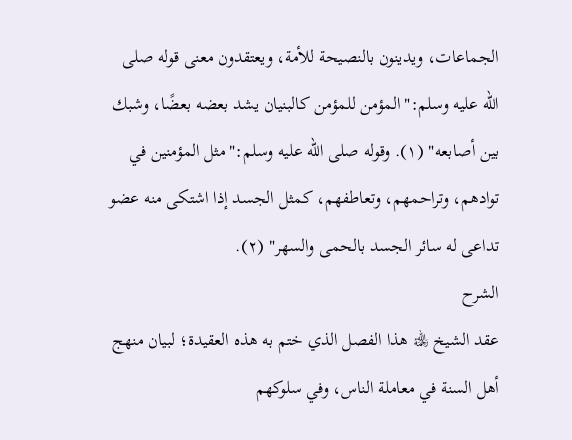الجماعات، ويدينون بالنصيحة للأمة، ويعتقدون معنى قوله صلى الله عليه وسلم:"المؤمن للمؤمن كالبنيان يشد بعضه بعضًا، وشبك بين أصابعه" (١). وقوله صلى الله عليه وسلم:"مثل المؤمنين في توادهم، وتراحمهم، وتعاطفهم، كمثل الجسد إذا اشتكى منه عضو تداعى له سائر الجسد بالحمى والسهر" (٢).
الشرح
عقد الشيخ ﵀ هذا الفصل الذي ختم به هذه العقيدة؛ لبيان منهج أهل السنة في معاملة الناس، وفي سلوكهم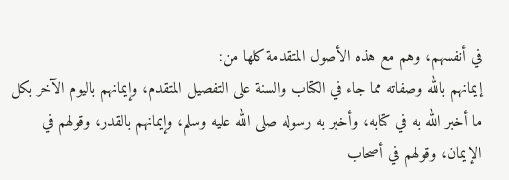في أنفسهم، وهم مع هذه الأصول المتقدمة كلها من:
إيمانهم بالله وصفاته مما جاء في الكتاب والسنة على التفصيل المتقدم، وإيمانهم باليوم الآخر بكل ما أخبر الله به في كتابه، وأخبر به رسوله صلى الله عليه وسلم، وإيمانهم بالقدر، وقولهم في الإيمان، وقولهم في أصحاب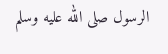الرسول صلى الله عليه وسلم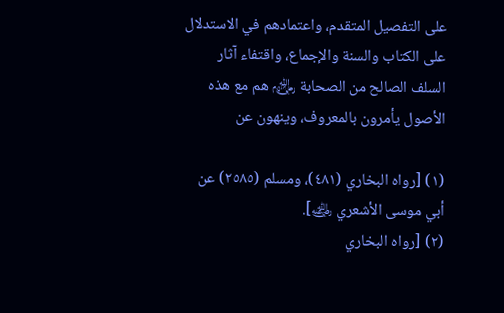على التفصيل المتقدم، واعتمادهم في الاستدلال على الكتاب والسنة والإجماع، واقتفاء آثار السلف الصالح من الصحابة ﵃ هم مع هذه الأصول يأمرون بالمعروف، وينهون عن

(١) [رواه البخاري (٤٨١)، ومسلم (٢٥٨٥) عن أبي موسى الأشعري ﵁].
(٢) [رواه البخاري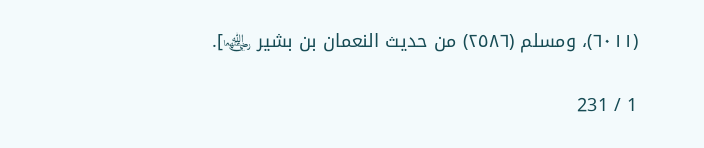(٦٠١١)، ومسلم (٢٥٨٦) من حديث النعمان بن بشير ﵄].

1 / 231